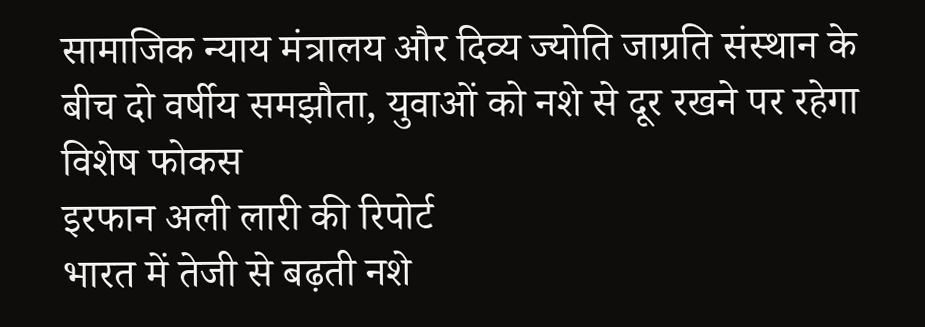सामाजिक न्याय मंत्रालय और दिव्य ज्योति जाग्रति संस्थान के बीच दो वर्षीय समझौता, युवाओं को नशे से दूर रखने पर रहेगा विशेष फोकस
इरफान अली लारी की रिपोर्ट
भारत में तेजी से बढ़ती नशे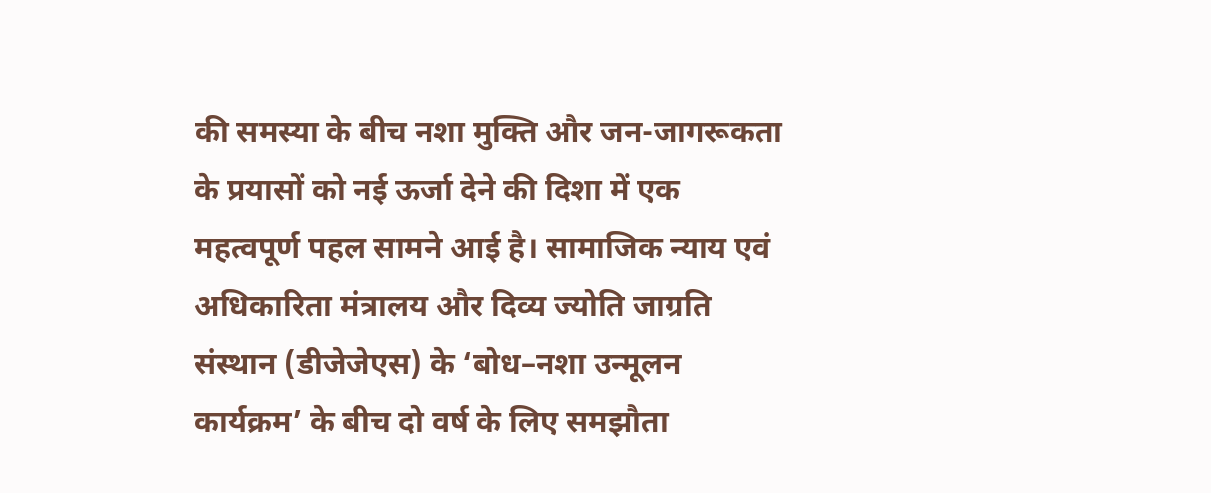की समस्या के बीच नशा मुक्ति और जन-जागरूकता के प्रयासों को नई ऊर्जा देने की दिशा में एक महत्वपूर्ण पहल सामने आई है। सामाजिक न्याय एवं अधिकारिता मंत्रालय और दिव्य ज्योति जाग्रति संस्थान (डीजेजेएस) के ‘बोध–नशा उन्मूलन कार्यक्रम’ के बीच दो वर्ष के लिए समझौता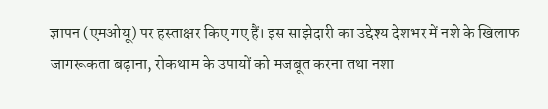ज्ञापन (एमओयू) पर हस्ताक्षर किए गए हैं। इस साझेदारी का उद्देश्य देशभर में नशे के खिलाफ जागरूकता बढ़ाना, रोकथाम के उपायों को मजबूत करना तथा नशा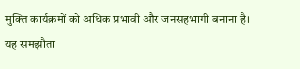मुक्ति कार्यक्रमों को अधिक प्रभावी और जनसहभागी बनाना है।
यह समझौता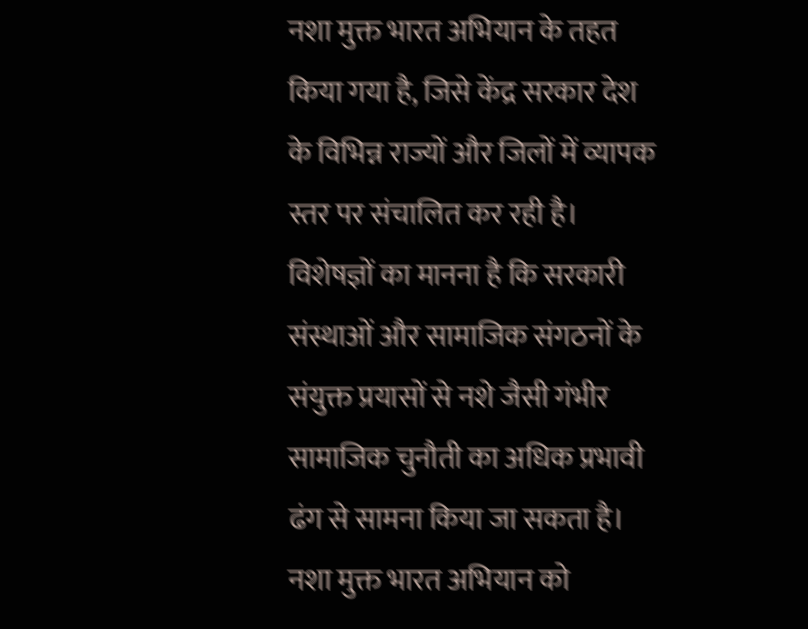नशा मुक्त भारत अभियान के तहत किया गया है, जिसे केंद्र सरकार देश के विभिन्न राज्यों और जिलों में व्यापक स्तर पर संचालित कर रही है। विशेषज्ञों का मानना है कि सरकारी संस्थाओं और सामाजिक संगठनों के संयुक्त प्रयासों से नशे जैसी गंभीर सामाजिक चुनौती का अधिक प्रभावी ढंग से सामना किया जा सकता है।
नशा मुक्त भारत अभियान को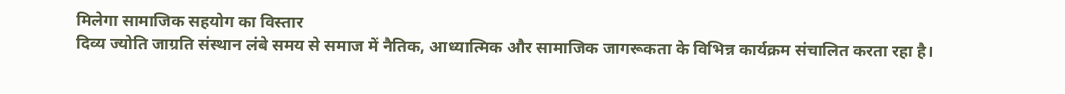मिलेगा सामाजिक सहयोग का विस्तार
दिव्य ज्योति जाग्रति संस्थान लंबे समय से समाज में नैतिक, आध्यात्मिक और सामाजिक जागरूकता के विभिन्न कार्यक्रम संचालित करता रहा है।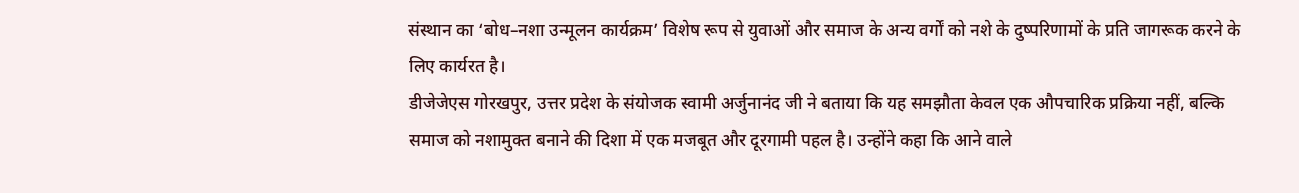संस्थान का ‘बोध–नशा उन्मूलन कार्यक्रम’ विशेष रूप से युवाओं और समाज के अन्य वर्गों को नशे के दुष्परिणामों के प्रति जागरूक करने के लिए कार्यरत है।
डीजेजेएस गोरखपुर, उत्तर प्रदेश के संयोजक स्वामी अर्जुनानंद जी ने बताया कि यह समझौता केवल एक औपचारिक प्रक्रिया नहीं, बल्कि समाज को नशामुक्त बनाने की दिशा में एक मजबूत और दूरगामी पहल है। उन्होंने कहा कि आने वाले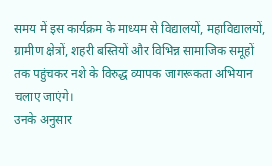समय में इस कार्यक्रम के माध्यम से विद्यालयों, महाविद्यालयों, ग्रामीण क्षेत्रों, शहरी बस्तियों और विभिन्न सामाजिक समूहों तक पहुंचकर नशे के विरुद्ध व्यापक जागरूकता अभियान चलाए जाएंगे।
उनके अनुसार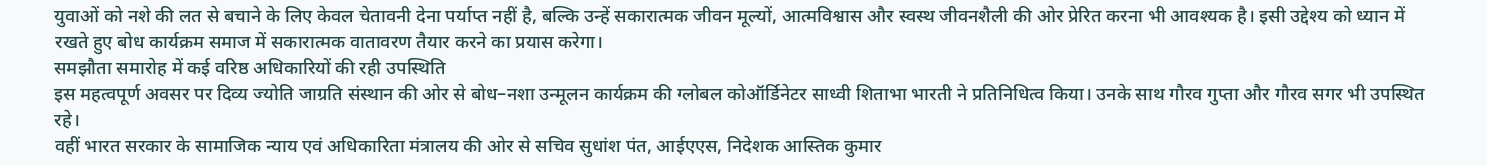युवाओं को नशे की लत से बचाने के लिए केवल चेतावनी देना पर्याप्त नहीं है, बल्कि उन्हें सकारात्मक जीवन मूल्यों, आत्मविश्वास और स्वस्थ जीवनशैली की ओर प्रेरित करना भी आवश्यक है। इसी उद्देश्य को ध्यान में रखते हुए बोध कार्यक्रम समाज में सकारात्मक वातावरण तैयार करने का प्रयास करेगा।
समझौता समारोह में कई वरिष्ठ अधिकारियों की रही उपस्थिति
इस महत्वपूर्ण अवसर पर दिव्य ज्योति जाग्रति संस्थान की ओर से बोध–नशा उन्मूलन कार्यक्रम की ग्लोबल कोऑर्डिनेटर साध्वी शिताभा भारती ने प्रतिनिधित्व किया। उनके साथ गौरव गुप्ता और गौरव सगर भी उपस्थित रहे।
वहीं भारत सरकार के सामाजिक न्याय एवं अधिकारिता मंत्रालय की ओर से सचिव सुधांश पंत, आईएएस, निदेशक आस्तिक कुमार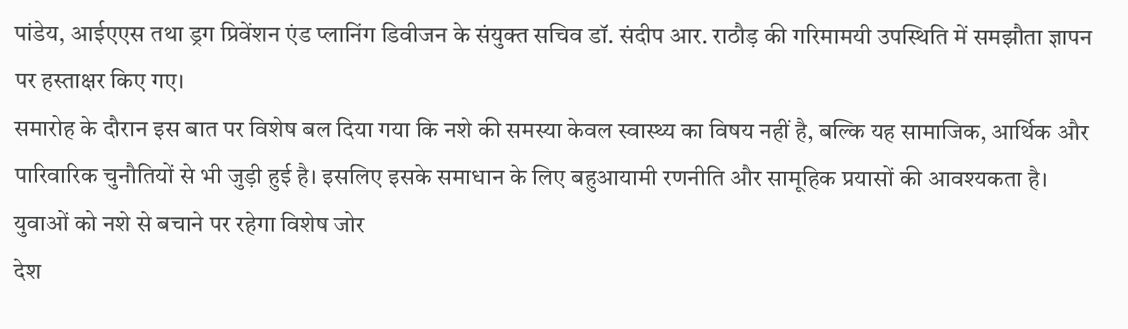पांडेय, आईएएस तथा ड्रग प्रिवेंशन एंड प्लानिंग डिवीजन के संयुक्त सचिव डॉ. संदीप आर. राठौड़ की गरिमामयी उपस्थिति में समझौता ज्ञापन पर हस्ताक्षर किए गए।
समारोह के दौरान इस बात पर विशेष बल दिया गया कि नशे की समस्या केवल स्वास्थ्य का विषय नहीं है, बल्कि यह सामाजिक, आर्थिक और पारिवारिक चुनौतियों से भी जुड़ी हुई है। इसलिए इसके समाधान के लिए बहुआयामी रणनीति और सामूहिक प्रयासों की आवश्यकता है।
युवाओं को नशे से बचाने पर रहेगा विशेष जोर
देश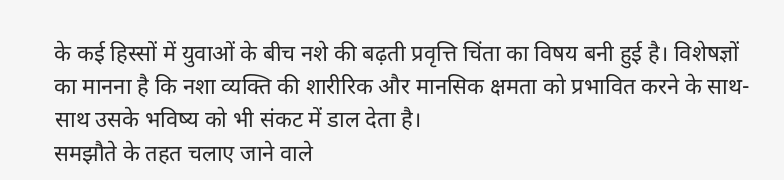के कई हिस्सों में युवाओं के बीच नशे की बढ़ती प्रवृत्ति चिंता का विषय बनी हुई है। विशेषज्ञों का मानना है कि नशा व्यक्ति की शारीरिक और मानसिक क्षमता को प्रभावित करने के साथ-साथ उसके भविष्य को भी संकट में डाल देता है।
समझौते के तहत चलाए जाने वाले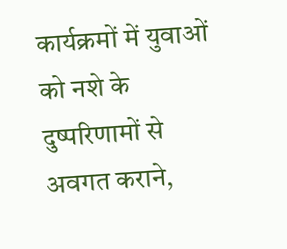कार्यक्रमों में युवाओं को नशे के दुष्परिणामों से अवगत कराने,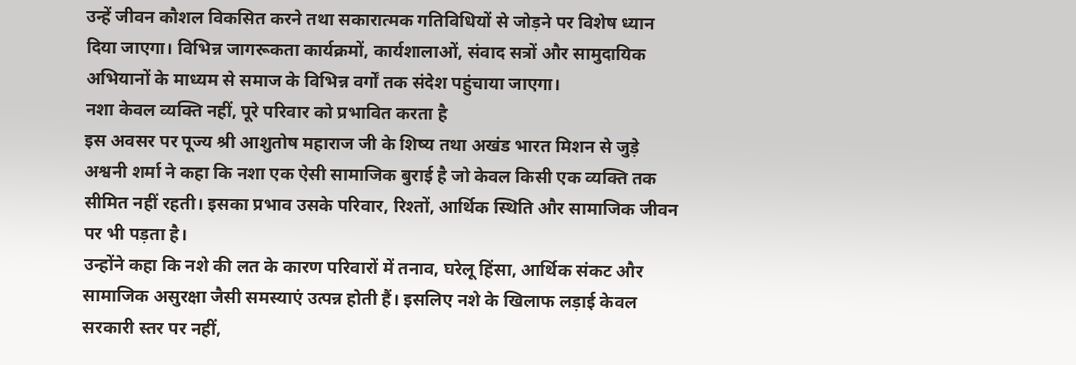उन्हें जीवन कौशल विकसित करने तथा सकारात्मक गतिविधियों से जोड़ने पर विशेष ध्यान दिया जाएगा। विभिन्न जागरूकता कार्यक्रमों, कार्यशालाओं, संवाद सत्रों और सामुदायिक अभियानों के माध्यम से समाज के विभिन्न वर्गों तक संदेश पहुंचाया जाएगा।
नशा केवल व्यक्ति नहीं, पूरे परिवार को प्रभावित करता है
इस अवसर पर पूज्य श्री आशुतोष महाराज जी के शिष्य तथा अखंड भारत मिशन से जुड़े अश्वनी शर्मा ने कहा कि नशा एक ऐसी सामाजिक बुराई है जो केवल किसी एक व्यक्ति तक सीमित नहीं रहती। इसका प्रभाव उसके परिवार, रिश्तों, आर्थिक स्थिति और सामाजिक जीवन पर भी पड़ता है।
उन्होंने कहा कि नशे की लत के कारण परिवारों में तनाव, घरेलू हिंसा, आर्थिक संकट और सामाजिक असुरक्षा जैसी समस्याएं उत्पन्न होती हैं। इसलिए नशे के खिलाफ लड़ाई केवल सरकारी स्तर पर नहीं,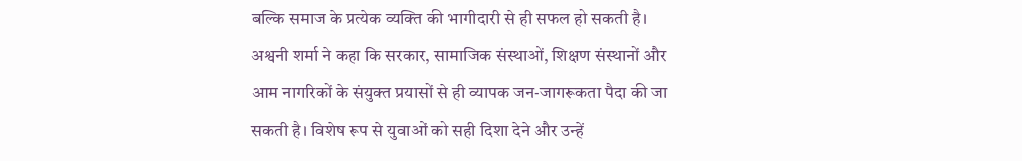बल्कि समाज के प्रत्येक व्यक्ति की भागीदारी से ही सफल हो सकती है।
अश्वनी शर्मा ने कहा कि सरकार, सामाजिक संस्थाओं, शिक्षण संस्थानों और आम नागरिकों के संयुक्त प्रयासों से ही व्यापक जन-जागरूकता पैदा की जा सकती है। विशेष रूप से युवाओं को सही दिशा देने और उन्हें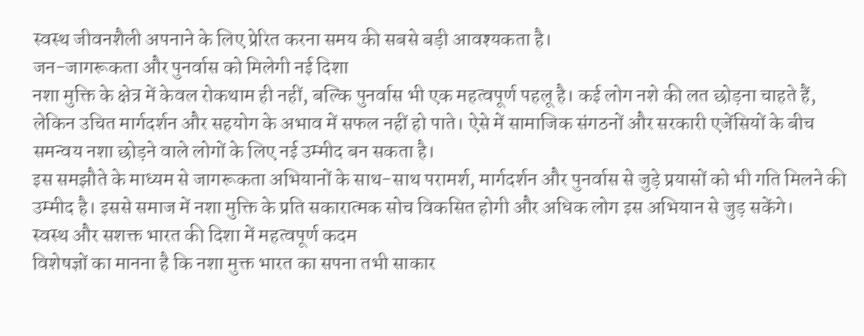स्वस्थ जीवनशैली अपनाने के लिए प्रेरित करना समय की सबसे बड़ी आवश्यकता है।
जन-जागरूकता और पुनर्वास को मिलेगी नई दिशा
नशा मुक्ति के क्षेत्र में केवल रोकथाम ही नहीं, बल्कि पुनर्वास भी एक महत्वपूर्ण पहलू है। कई लोग नशे की लत छोड़ना चाहते हैं, लेकिन उचित मार्गदर्शन और सहयोग के अभाव में सफल नहीं हो पाते। ऐसे में सामाजिक संगठनों और सरकारी एजेंसियों के बीच समन्वय नशा छोड़ने वाले लोगों के लिए नई उम्मीद बन सकता है।
इस समझौते के माध्यम से जागरूकता अभियानों के साथ-साथ परामर्श, मार्गदर्शन और पुनर्वास से जुड़े प्रयासों को भी गति मिलने की उम्मीद है। इससे समाज में नशा मुक्ति के प्रति सकारात्मक सोच विकसित होगी और अधिक लोग इस अभियान से जुड़ सकेंगे।
स्वस्थ और सशक्त भारत की दिशा में महत्वपूर्ण कदम
विशेषज्ञों का मानना है कि नशा मुक्त भारत का सपना तभी साकार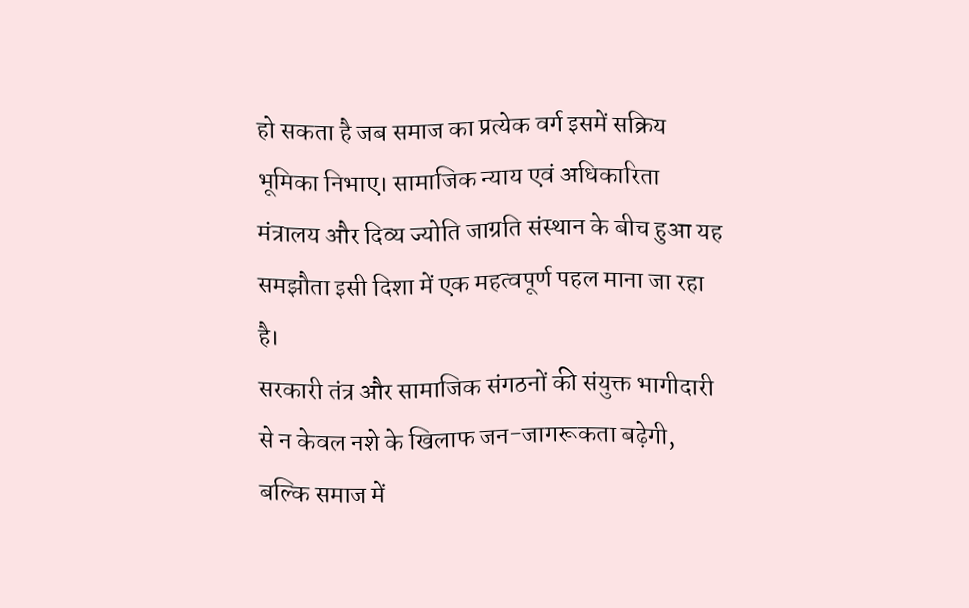हो सकता है जब समाज का प्रत्येक वर्ग इसमें सक्रिय भूमिका निभाए। सामाजिक न्याय एवं अधिकारिता मंत्रालय और दिव्य ज्योति जाग्रति संस्थान के बीच हुआ यह समझौता इसी दिशा में एक महत्वपूर्ण पहल माना जा रहा है।
सरकारी तंत्र और सामाजिक संगठनों की संयुक्त भागीदारी से न केवल नशे के खिलाफ जन-जागरूकता बढ़ेगी, बल्कि समाज में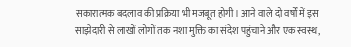सकारात्मक बदलाव की प्रक्रिया भी मजबूत होगी। आने वाले दो वर्षों में इस साझेदारी से लाखों लोगों तक नशा मुक्ति का संदेश पहुंचाने और एक स्वस्थ,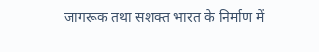जागरूक तथा सशक्त भारत के निर्माण में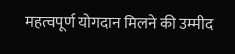महत्वपूर्ण योगदान मिलने की उम्मीद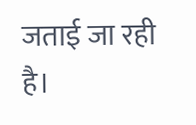जताई जा रही है।